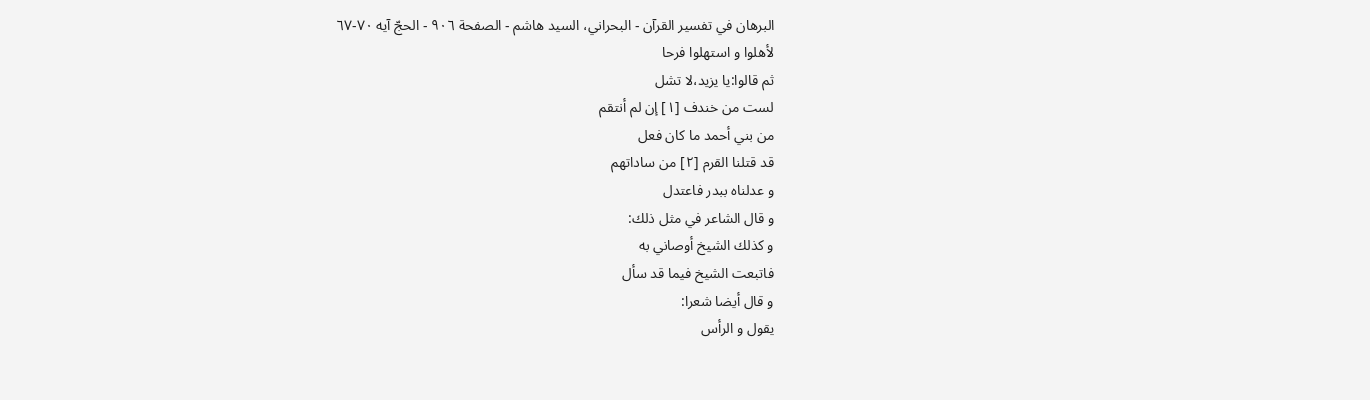البرهان في تفسير القرآن - البحراني، السيد هاشم - الصفحة ٩٠٦ - الحجّ آيه ٧٠-٦٧
لأهلوا و استهلوا فرحا
ثم قالوا:يا يزيد،لا تشل
لست من خندف [١] إن لم أنتقم
من بني أحمد ما كان فعل
قد قتلنا القرم [٢] من ساداتهم
و عدلناه ببدر فاعتدل
و قال الشاعر في مثل ذلك:
و كذلك الشيخ أوصاني به
فاتبعت الشيخ فيما قد سأل
و قال أيضا شعرا:
يقول و الرأس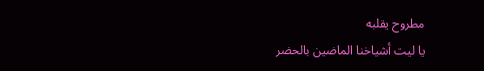مطروح يقلبه
يا ليت أشياخنا الماضين بالحضر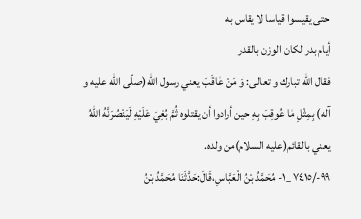حتى يقيسوا قياسا لا يقاس به
أيام بدر لكان الوزن بالقدر
فقال اللّه تبارك و تعالى: وَ مَنْ عٰاقَبَ يعني رسول اللّه(صلّى اللّه عليه و آله) بِمِثْلِ مٰا عُوقِبَ بِهِ حين أرادوا أن يقتلوه ثُمَّ بُغِيَ عَلَيْهِ لَيَنْصُرَنَّهُ اللّٰهُ يعني بالقائم(عليه السلام)من ولده.
٩٩-/٧٤١٥ _١- مُحَمَّدُ بْنُ الْعَبَّاسِ،قَالَ:حَدَّثَنَا مُحَمَّدُ بْنُ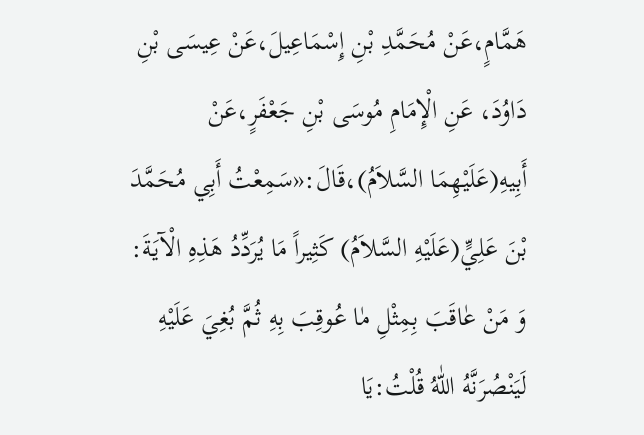هَمَّامٍ،عَنْ مُحَمَّدِ بْنِ إِسْمَاعِيلَ،عَنْ عِيسَى بْنِ دَاوُدَ، عَنِ الْإِمَامِ مُوسَى بْنِ جَعْفَرٍ،عَنْ أَبِيهِ(عَلَيْهِمَا السَّلاَمُ)،قَالَ:«سَمِعْتُ أَبِي مُحَمَّدَ بْنَ عَلِيٍّ(عَلَيْهِ السَّلاَمُ) كَثِيراً مَا يُرَدِّدُ هَذِهِ الْآيَةَ:
وَ مَنْ عٰاقَبَ بِمِثْلِ مٰا عُوقِبَ بِهِ ثُمَّ بُغِيَ عَلَيْهِ لَيَنْصُرَنَّهُ اللّٰهُ قُلْتُ:يَا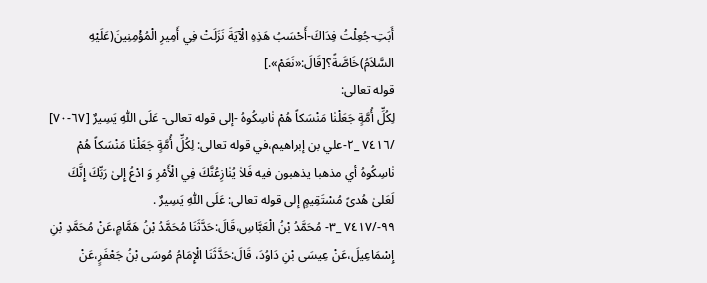أَبَتِ-جُعِلْتُ فِدَاكَ-أَحْسَبُ هَذِهِ الْآيَةَ نَزَلَتْ فِي أَمِيرِ الْمُؤْمِنِينَ(عَلَيْهِ السَّلاَمُ)خَاصَّةً؟[قَالَ:«نَعَمْ».]
قوله تعالى:
لِكُلِّ أُمَّةٍ جَعَلْنٰا مَنْسَكاً هُمْ نٰاسِكُوهُ -إلى قوله تعالى- عَلَى اللّٰهِ يَسِيرٌ [٦٧-٧٠] /٧٤١٦ _٢-علي بن إبراهيم،في قوله تعالى: لِكُلِّ أُمَّةٍ جَعَلْنٰا مَنْسَكاً هُمْ نٰاسِكُوهُ أي مذهبا يذهبون فيه فَلاٰ يُنٰازِعُنَّكَ فِي الْأَمْرِ وَ ادْعُ إِلىٰ رَبِّكَ إِنَّكَ لَعَلىٰ هُدىً مُسْتَقِيمٍ إلى قوله تعالى: عَلَى اللّٰهِ يَسِيرٌ .
٩٩-/٧٤١٧ _٣- مُحَمَّدُ بْنُ الْعَبَّاسِ،قَالَ:حَدَّثَنَا مُحَمَّدُ بْنُ هَمَّامٍ،عَنْ مُحَمَّدِ بْنِ إِسْمَاعِيلَ،عَنْ عِيسَى بْنِ دَاوُدَ، قَالَ:حَدَّثَنَا الْإِمَامُ مُوسَى بْنُ جَعْفَرٍ،عَنْ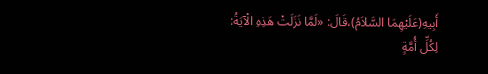أَبِيهِ(عَلَيْهِمَا السَّلاَمُ)،قَالَ: «لَمَّا نَزَلَتْ هَذِهِ الْآيَةُ: لِكُلِّ أُمَّةٍ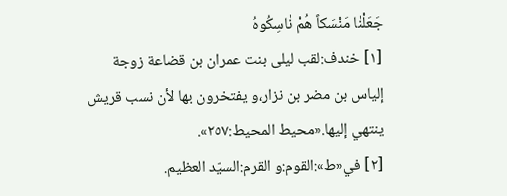جَعَلْنٰا مَنْسَكاً هُمْ نٰاسِكُوهُ
[١] خندف:لقب ليلى بنت عمران بن قضاعة زوجة إلياس بن مضر بن نزار،و يفتخرون بها لأن نسب قريش ينتهي إليها.«محيط المحيط:٢٥٧».
[٢] في«ط»:القوم:و القرم:السيّد العظيم.